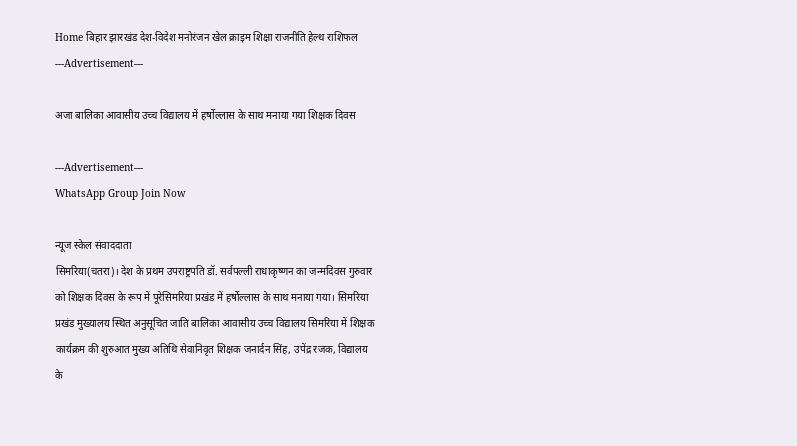Home बिहार झारखंड देश-विदेश मनोरंजन खेल क्राइम शिक्षा राजनीति हेल्थ राशिफल
---Advertisement---

अजा बालिका आवासीय उच्च विद्यालय में हर्षोल्लास के साथ मनाया गया शिक्षक दिवस

---Advertisement---
WhatsApp Group Join Now

न्यूज स्केल संवाददाता
सिमरिया(चतरा)। देश के प्रथम उपराष्ट्रपति डॉ. सर्वपल्ली राधाकृष्णन का जन्मदिवस गुरुवार को शिक्षक दिवस के रूप में पूरेसिमरिया प्रखंड में हर्षोल्लास के साथ मनाया गया। सिमरिया प्रखंड मुख्यालय स्थित अनुसूचित जाति बालिका आवासीय उच्च विद्यालय सिमरिया में शिक्षक कार्यक्रम की शुरुआत मुख्य अतिथि सेवानिवृत शिक्षक जनार्दन सिंह, उपेंद्र रजक, विद्यालय के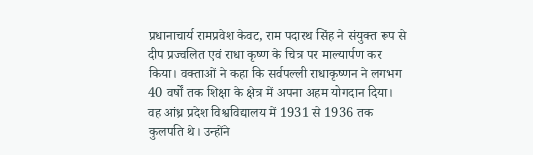प्रधानाचार्य रामप्रवेश केवट, राम पदारथ सिंह ने संयुक्त रूप से दीप प्रज्वलित एवं राधा कृष्ण के चित्र पर माल्यार्पण कर किया। वक्ताओं ने कहा कि सर्वपल्ली राधाकृष्णन ने लगभग 40 वर्षों तक शिक्षा के क्षेत्र में अपना अहम योगदान दिया। वह आंध्र प्रदेश विश्वविद्यालय में 1931 से 1936 तक कुलपति थे। उन्होंने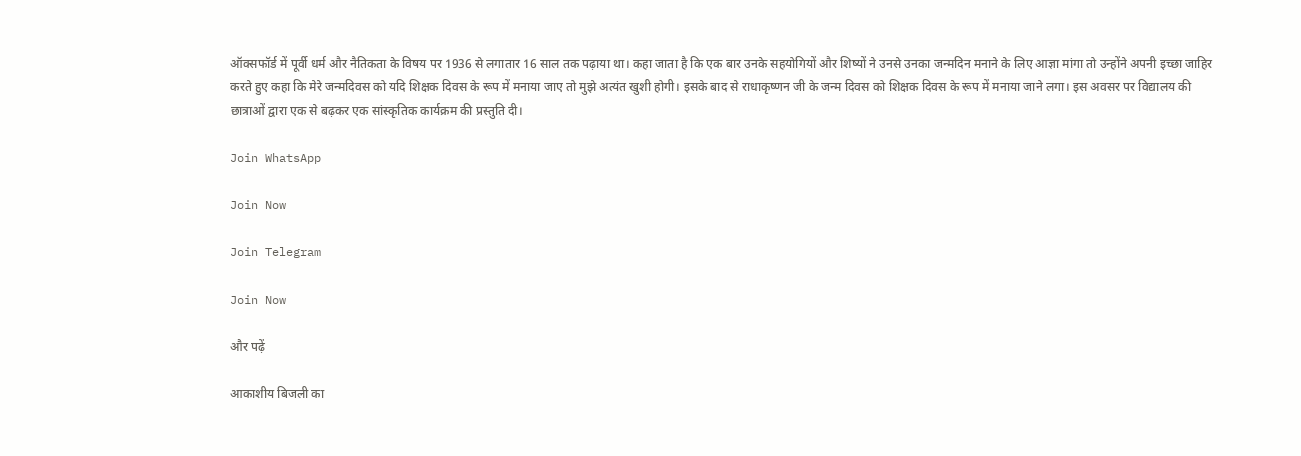ऑक्सफॉर्ड में पूर्वी धर्म और नैतिकता के विषय पर 1936 से लगातार 16 साल तक पढ़ाया था। कहा जाता है कि एक बार उनके सहयोगियों और शिष्यों ने उनसे उनका जन्मदिन मनाने के लिए आज्ञा मांगा तो उन्होंने अपनी इच्छा जाहिर करते हुए कहा कि मेरे जन्मदिवस को यदि शिक्षक दिवस के रूप में मनाया जाए तो मुझे अत्यंत खुशी होगी। इसके बाद से राधाकृष्णन जी के जन्म दिवस को शिक्षक दिवस के रूप में मनाया जाने लगा। इस अवसर पर विद्यालय की छात्राओं द्वारा एक से बढ़कर एक सांस्कृतिक कार्यक्रम की प्रस्तुति दी।

Join WhatsApp

Join Now

Join Telegram

Join Now

और पढ़ें

आकाशीय बिजली का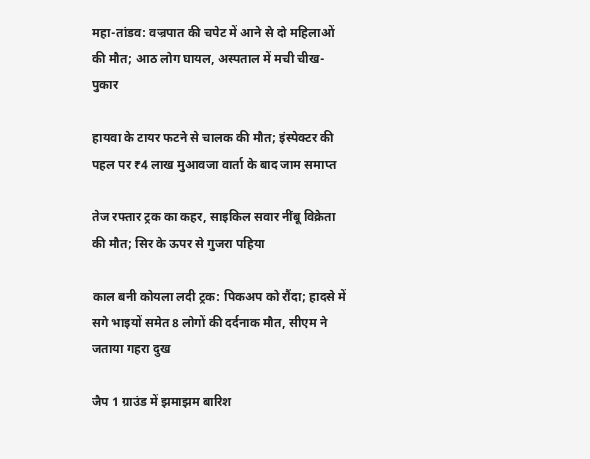महा-तांडव: वज्रपात की चपेट में आने से दो महिलाओं की मौत; आठ लोग घायल, अस्पताल में मची चीख-पुकार

हायवा के टायर फटने से चालक की मौत; इंस्पेक्टर की पहल पर ₹4 लाख मुआवजा वार्ता के बाद जाम समाप्त

तेज रफ्तार ट्रक का कहर, साइकिल सवार नींबू विक्रेता की मौत; सिर के ऊपर से गुजरा पहिया

काल बनी कोयला लदी ट्रक: पिकअप को रौंदा; हादसे में सगे भाइयों समेत 8 लोगों की दर्दनाक मौत, सीएम ने जताया गहरा दुख

जैप 1 ग्राउंड में झमाझम बारिश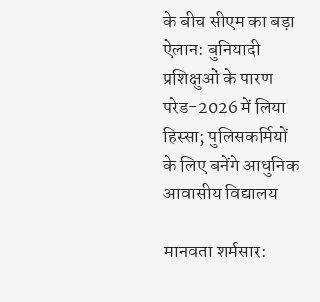के बीच सीएम का बड़ा ऐलान: बुनियादी प्रशिक्षुओं के पारण परेड-2026 में लिया हिस्सा; पुलिसकर्मियों के लिए बनेंगे आधुनिक आवासीय विद्यालय

मानवता शर्मसार: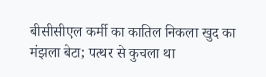बीसीसीएल कर्मी का कातिल निकला खुद का मंझला बेटा; पत्थर से कुचला था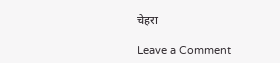चेहरा

Leave a Comment